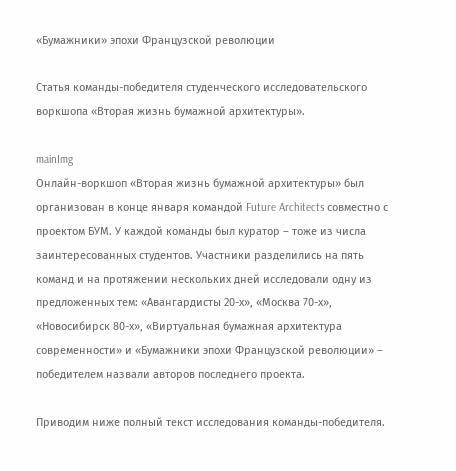«Бумажники» эпохи Французской революции

Статья команды-победителя студенческого исследовательского воркшопа «Вторая жизнь бумажной архитектуры».

mainImg
Онлайн-воркшоп «Вторая жизнь бумажной архитектуры» был организован в конце января командой Future Architects совместно с проектом БУМ. У каждой команды был куратор – тоже из числа заинтересованных студентов. Участники разделились на пять команд и на протяжении нескольких дней исследовали одну из предложенных тем: «Авангардисты 20-х», «Москва 70-х», «Новосибирск 80-х», «Виртуальная бумажная архитектура современности» и «Бумажники эпохи Французской революции» – победителем назвали авторов последнего проекта.

Приводим ниже полный текст исследования команды-победителя.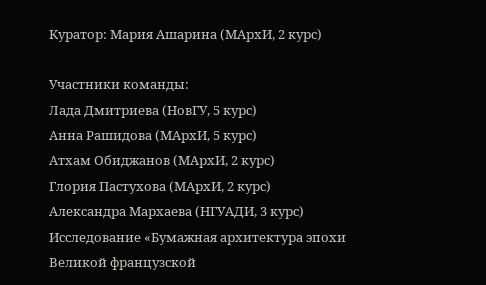Куратор: Мария Ашарина (МАрхИ, 2 курс)

Участники команды:
Лада Дмитриева (НовГУ, 5 курс)
Анна Рашидова (МАрхИ, 5 курс)
Атхам Обиджанов (МАрхИ, 2 курс)
Глория Пастухова (МАрхИ, 2 курс)
Александра Мархаева (НГУАДИ, 3 курс)
Исследование «Бумажная архитектура эпохи Великой французской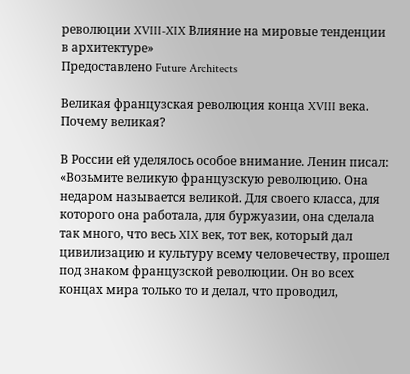революции XVIII-XIX Влияние на мировые тенденции в архитектуре»
Предоставлено Future Architects

Великая французская революция конца XVIII века. Почему великая?

В России ей уделялось особое внимание. Ленин писал:
«Возьмите великую французскую революцию. Она недаром называется великой. Для своего класса, для которого она работала, для буржуазии, она сделала так много, что весь XIX век, тот век, который дал цивилизацию и культуру всему человечеству, прошел под знаком французской революции. Он во всех концах мира только то и делал, что проводил,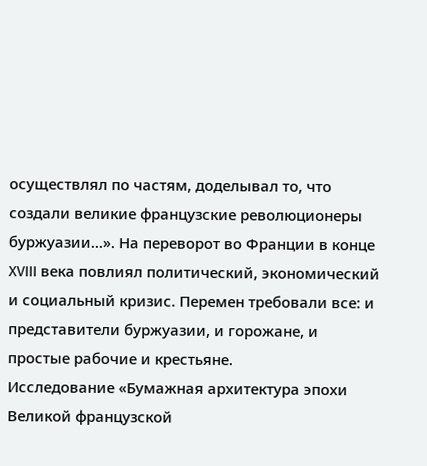осуществлял по частям, доделывал то, что создали великие французские революционеры буржуазии...». На переворот во Франции в конце XVIII века повлиял политический, экономический и социальный кризис. Перемен требовали все: и представители буржуазии, и горожане, и простые рабочие и крестьяне.
Исследование «Бумажная архитектура эпохи Великой французской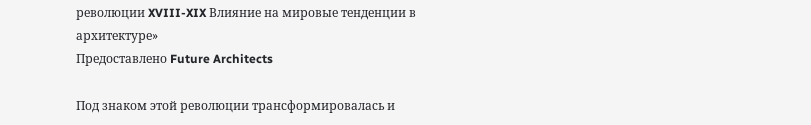революции XVIII-XIX Влияние на мировые тенденции в архитектуре»
Предоставлено Future Architects

Под знаком этой революции трансформировалась и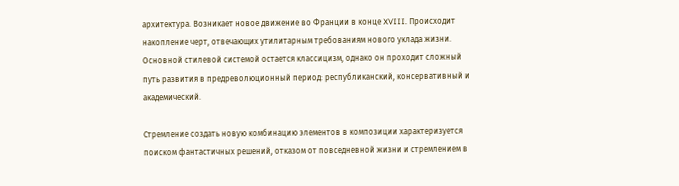архитектура. Возникает новое движение во Франции в конце XVIII. Происходит накопление черт, отвечающих утилитарным требованиям нового уклада жизни. Основной стилевой системой остается классицизм, однако он проходит сложный путь развития в предреволюционный период: республиканский, консервативный и академический.

Стремление создать новую комбинацию элементов в композиции характеризуется поиском фантастичных решений, отказом от повседневной жизни и стремлением в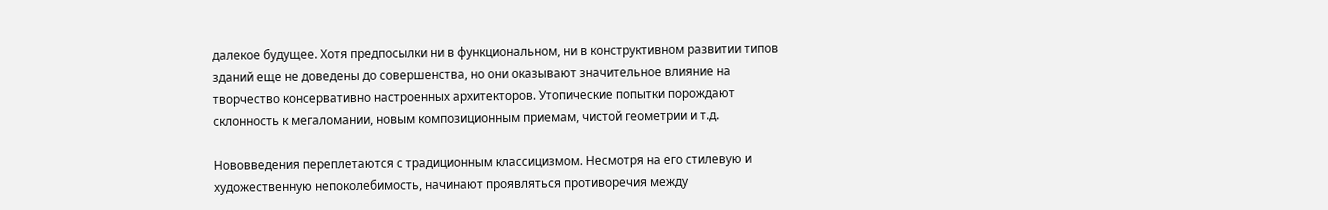далекое будущее. Хотя предпосылки ни в функциональном, ни в конструктивном развитии типов зданий еще не доведены до совершенства, но они оказывают значительное влияние на творчество консервативно настроенных архитекторов. Утопические попытки порождают склонность к мегаломании, новым композиционным приемам, чистой геометрии и т.д.

Нововведения переплетаются с традиционным классицизмом. Несмотря на его стилевую и художественную непоколебимость, начинают проявляться противоречия между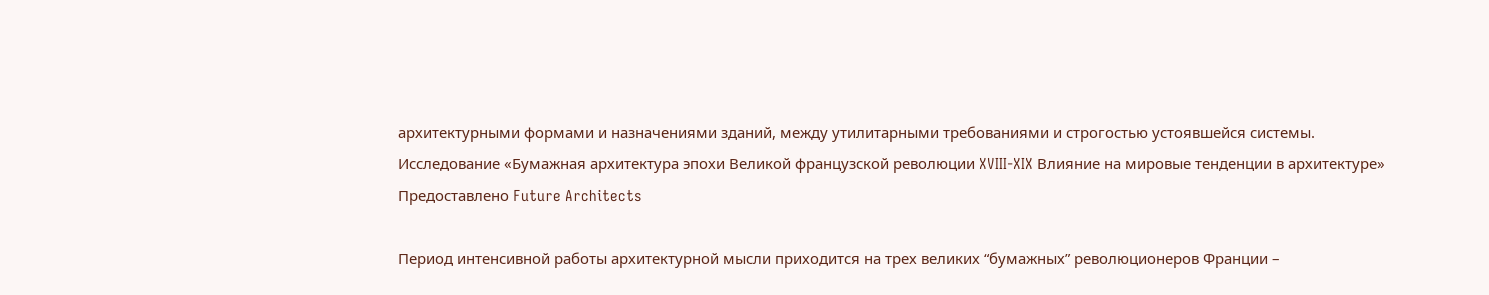архитектурными формами и назначениями зданий, между утилитарными требованиями и строгостью устоявшейся системы.
Исследование «Бумажная архитектура эпохи Великой французской революции XVIII-XIX Влияние на мировые тенденции в архитектуре»
Предоставлено Future Architects

Период интенсивной работы архитектурной мысли приходится на трех великих “бумажных” революционеров Франции –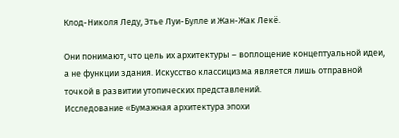Клод-Николя Леду, Этье Луи-Булле и Жан-Жак Лекё.

Они понимают, что цель их архитектуры – воплощение концептуальной идеи, а не функции здания. Искусство классицизма является лишь отправной точкой в развитии утопических представлений.
Исследование «Бумажная архитектура эпохи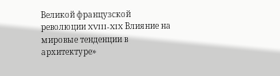Великой французской революции XVIII-XIX Влияние на мировые тенденции в архитектуре»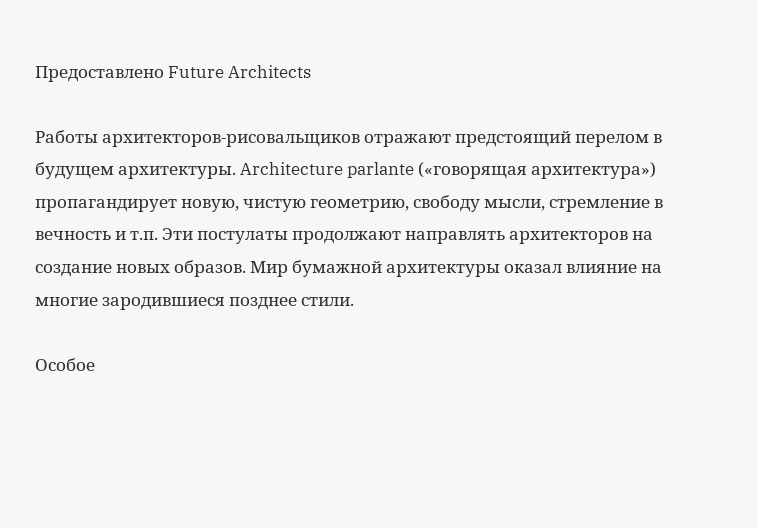Предоставлено Future Architects

Работы архитекторов-рисовальщиков отражают предстоящий перелом в будущем архитектуры. Architecture parlante («говорящая архитектура») пропагандирует новую, чистую геометрию, свободу мысли, стремление в вечность и т.п. Эти постулаты продолжают направлять архитекторов на создание новых образов. Мир бумажной архитектуры оказал влияние на многие зародившиеся позднее стили.

Особое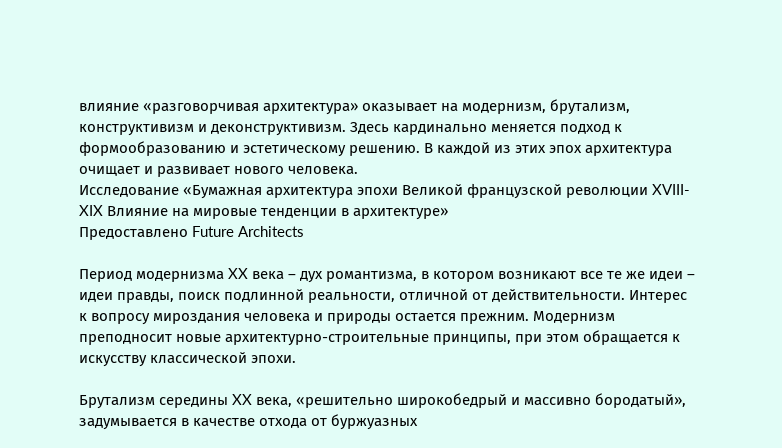влияние «разговорчивая архитектура» оказывает на модернизм, брутализм, конструктивизм и деконструктивизм. Здесь кардинально меняется подход к формообразованию и эстетическому решению. В каждой из этих эпох архитектура очищает и развивает нового человека.
Исследование «Бумажная архитектура эпохи Великой французской революции XVIII-XIX Влияние на мировые тенденции в архитектуре»
Предоставлено Future Architects

Период модернизма XX века – дух романтизма, в котором возникают все те же идеи – идеи правды, поиск подлинной реальности, отличной от действительности. Интерес к вопросу мироздания человека и природы остается прежним. Модернизм преподносит новые архитектурно-строительные принципы, при этом обращается к искусству классической эпохи.

Брутализм середины XX века, «решительно широкобедрый и массивно бородатый», задумывается в качестве отхода от буржуазных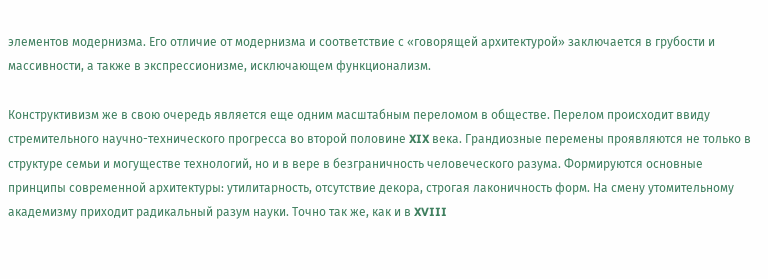элементов модернизма. Его отличие от модернизма и соответствие с «говорящей архитектурой» заключается в грубости и массивности, а также в экспрессионизме, исключающем функционализм.

Конструктивизм же в свою очередь является еще одним масштабным переломом в обществе. Перелом происходит ввиду стремительного научно-технического прогресса во второй половине XIX века. Грандиозные перемены проявляются не только в структуре семьи и могуществе технологий, но и в вере в безграничность человеческого разума. Формируются основные принципы современной архитектуры: утилитарность, отсутствие декора, строгая лаконичность форм. На смену утомительному академизму приходит радикальный разум науки. Точно так же, как и в XVIII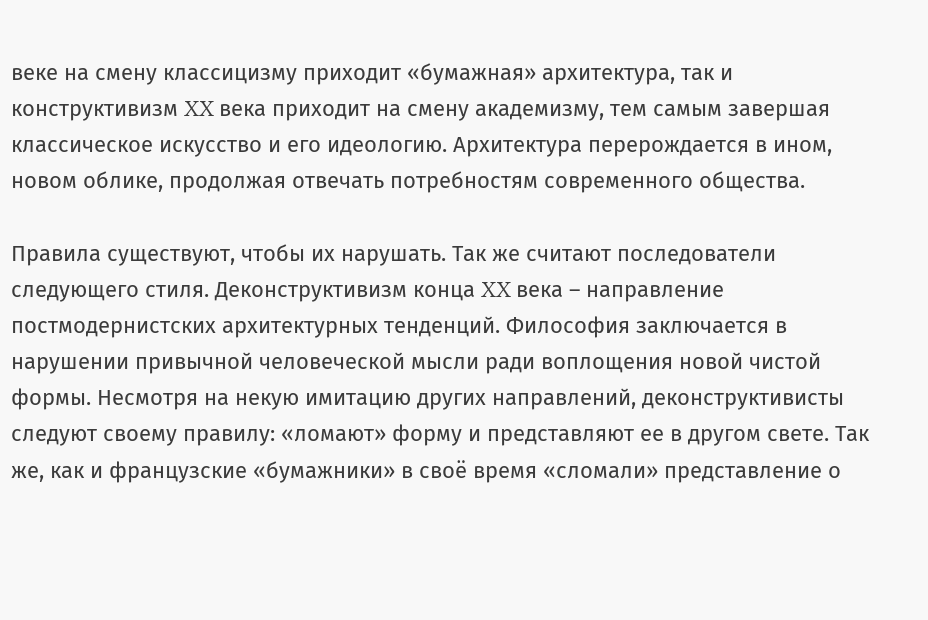веке на смену классицизму приходит «бумажная» архитектура, так и конструктивизм XX века приходит на смену академизму, тем самым завершая классическое искусство и его идеологию. Архитектура перерождается в ином, новом облике, продолжая отвечать потребностям современного общества.

Правила существуют, чтобы их нарушать. Так же считают последователи следующего стиля. Деконструктивизм конца XX века – направление постмодернистских архитектурных тенденций. Философия заключается в нарушении привычной человеческой мысли ради воплощения новой чистой формы. Несмотря на некую имитацию других направлений, деконструктивисты следуют своему правилу: «ломают» форму и представляют ее в другом свете. Так же, как и французские «бумажники» в своё время «сломали» представление о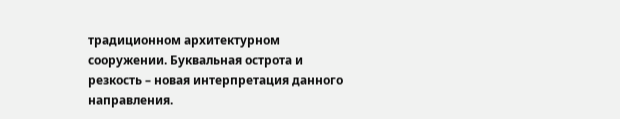традиционном архитектурном сооружении. Буквальная острота и резкость – новая интерпретация данного направления.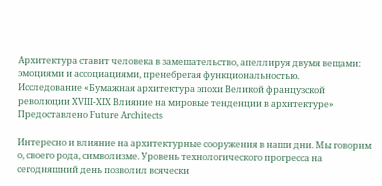Архитектура ставит человека в замешательство, апеллируя двумя вещами: эмоциями и ассоциациями, пренебрегая функциональностью.
Исследование «Бумажная архитектура эпохи Великой французской революции XVIII-XIX Влияние на мировые тенденции в архитектуре»
Предоставлено Future Architects

Интересно и влияние на архитектурные сооружения в наши дни. Мы говорим о, своего рода, символизме. Уровень технологического прогресса на сегодняшний день позволил всячески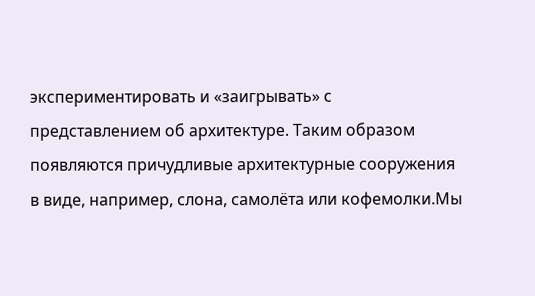экспериментировать и «заигрывать» с представлением об архитектуре. Таким образом появляются причудливые архитектурные сооружения в виде, например, слона, самолёта или кофемолки.Мы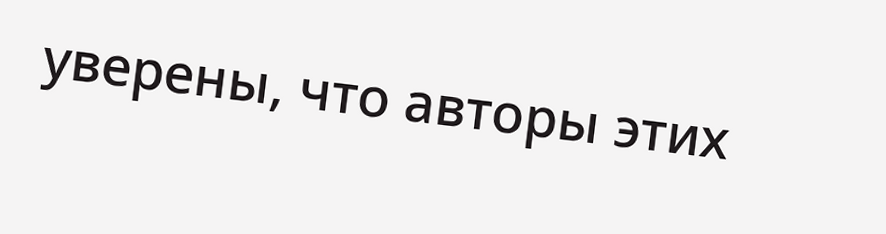уверены, что авторы этих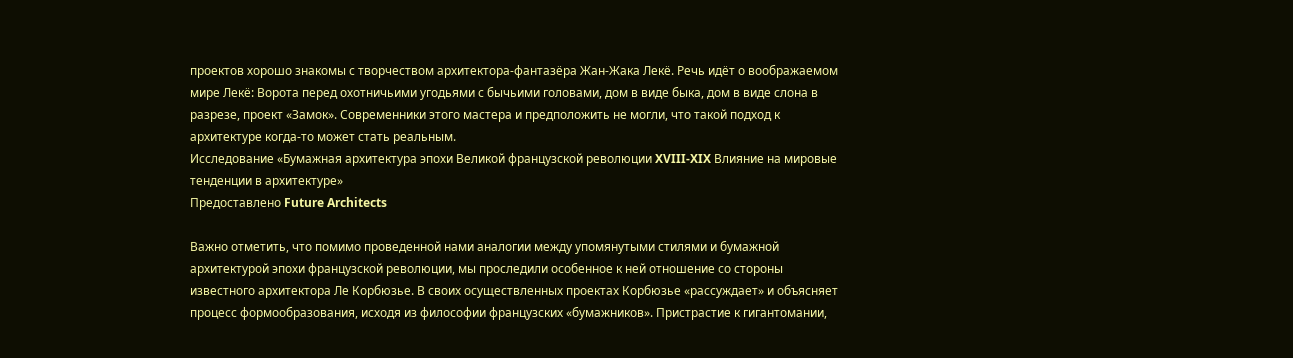проектов хорошо знакомы с творчеством архитектора-фантазёра Жан-Жака Лекё. Речь идёт о воображаемом мире Лекё: Ворота перед охотничьими угодьями с бычьими головами, дом в виде быка, дом в виде слона в разрезе, проект «Замок». Современники этого мастера и предположить не могли, что такой подход к архитектуре когда-то может стать реальным.
Исследование «Бумажная архитектура эпохи Великой французской революции XVIII-XIX Влияние на мировые тенденции в архитектуре»
Предоставлено Future Architects

Важно отметить, что помимо проведенной нами аналогии между упомянутыми стилями и бумажной архитектурой эпохи французской революции, мы проследили особенное к ней отношение со стороны известного архитектора Ле Корбюзье. В своих осуществленных проектах Корбюзье «рассуждает» и объясняет процесс формообразования, исходя из философии французских «бумажников». Пристрастие к гигантомании,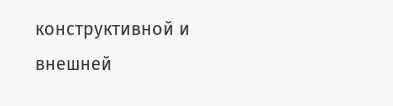конструктивной и внешней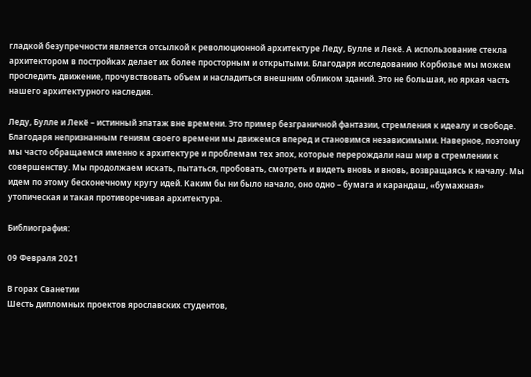гладкой безупречности является отсылкой к революционной архитектуре Леду, Булле и Лекё. А использование стекла архитектором в постройках делает их более просторным и открытыми. Благодаря исследованию Корбюзье мы можем проследить движение, прочувствовать объем и насладиться внешним обликом зданий. Это не большая, но яркая часть нашего архитектурного наследия.

Леду, Булле и Лекё – истинный эпатаж вне времени. Это пример безграничной фантазии, стремления к идеалу и свободе. Благодаря непризнанным гениям своего времени мы движемся вперед и становимся независимыми. Наверное, поэтому мы часто обращаемся именно к архитектуре и проблемам тех эпох, которые перерождали наш мир в стремлении к совершенству. Мы продолжаем искать, пытаться, пробовать, смотреть и видеть вновь и вновь, возвращаясь к началу. Мы идем по этому бесконечному кругу идей. Каким бы ни было начало, оно одно – бумага и карандаш, «бумажная» утопическая и такая противоречивая архитектура.

Библиография:

09 Февраля 2021

В горах Сванетии
Шесть дипломных проектов ярославских студентов,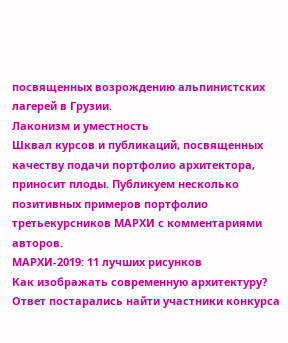посвященных возрождению альпинистских лагерей в Грузии.
Лаконизм и уместность
Шквал курсов и публикаций, посвященных качеству подачи портфолио архитектора, приносит плоды. Публикуем несколько позитивных примеров портфолио третьекурсников МАРХИ с комментариями авторов.
МАРХИ-2019: 11 лучших рисунков
Как изображать современную архитектуру? Ответ постарались найти участники конкурса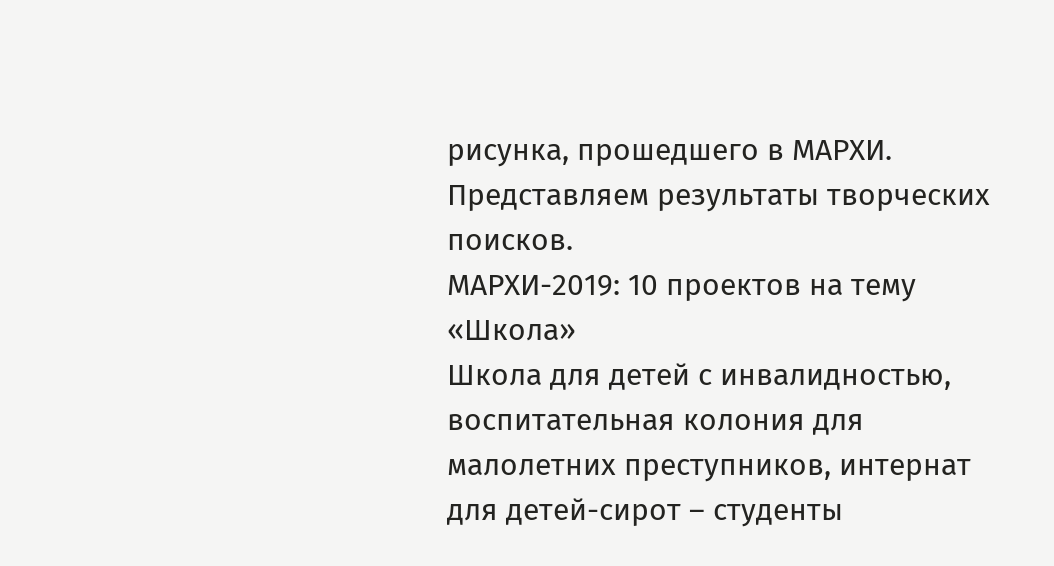рисунка, прошедшего в МАРХИ. Представляем результаты творческих поисков.
МАРХИ-2019: 10 проектов на тему «Школа»
Школа для детей с инвалидностью, воспитательная колония для малолетних преступников, интернат для детей-сирот – студенты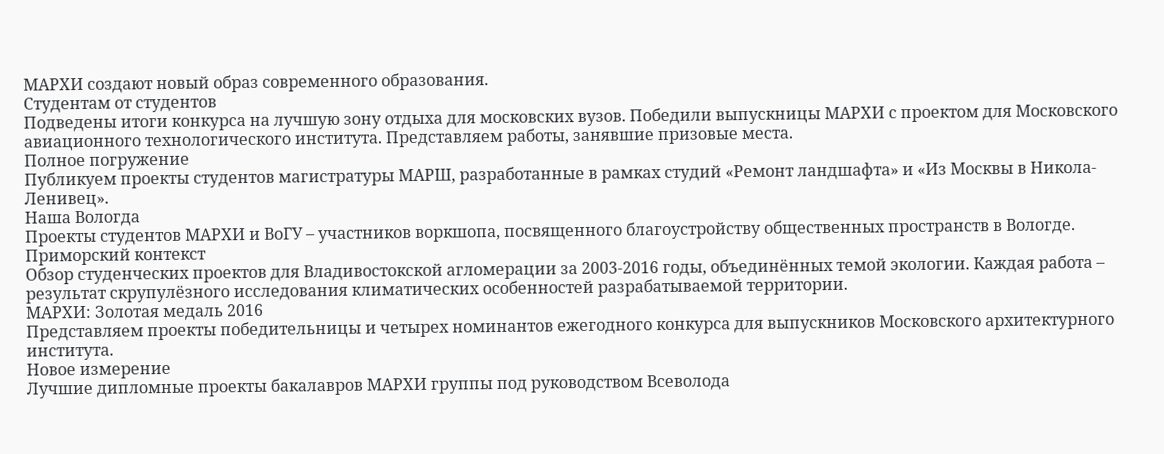МАРХИ создают новый образ современного образования.
Студентам от студентов
Подведены итоги конкурса на лучшую зону отдыха для московских вузов. Победили выпускницы МАРХИ с проектом для Московского авиационного технологического института. Представляем работы, занявшие призовые места.
Полное погружение
Публикуем проекты студентов магистратуры МАРШ, разработанные в рамках студий «Ремонт ландшафта» и «Из Москвы в Никола-Ленивец».
Наша Вологда
Проекты студентов МАРХИ и ВоГУ – участников воркшопа, посвященного благоустройству общественных пространств в Вологде.
Приморский контекст
Обзор студенческих проектов для Владивостокской агломерации за 2003-2016 годы, объединённых темой экологии. Каждая работа – результат скрупулёзного исследования климатических особенностей разрабатываемой территории.
МАРХИ: Золотая медаль 2016
Представляем проекты победительницы и четырех номинантов ежегодного конкурса для выпускников Московского архитектурного института.
Новое измерение
Лучшие дипломные проекты бакалавров МАРХИ группы под руководством Всеволода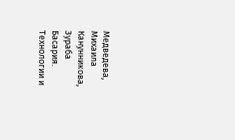Медведева, Михаила Канунникова, Зураба Басария.
Технологии и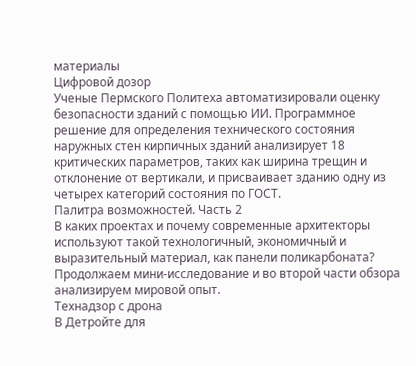материалы
Цифровой дозор
Ученые Пермского Политеха автоматизировали оценку безопасности зданий с помощью ИИ. Программное решение для определения технического состояния наружных стен кирпичных зданий анализирует 18 критических параметров, таких как ширина трещин и отклонение от вертикали, и присваивает зданию одну из четырех категорий состояния по ГОСТ.
Палитра возможностей. Часть 2
В каких проектах и почему современные архитекторы используют такой технологичный, экономичный и выразительный материал, как панели поликарбоната? Продолжаем мини-исследование и во второй части обзора анализируем мировой опыт.
Технадзор с дрона
В Детройте для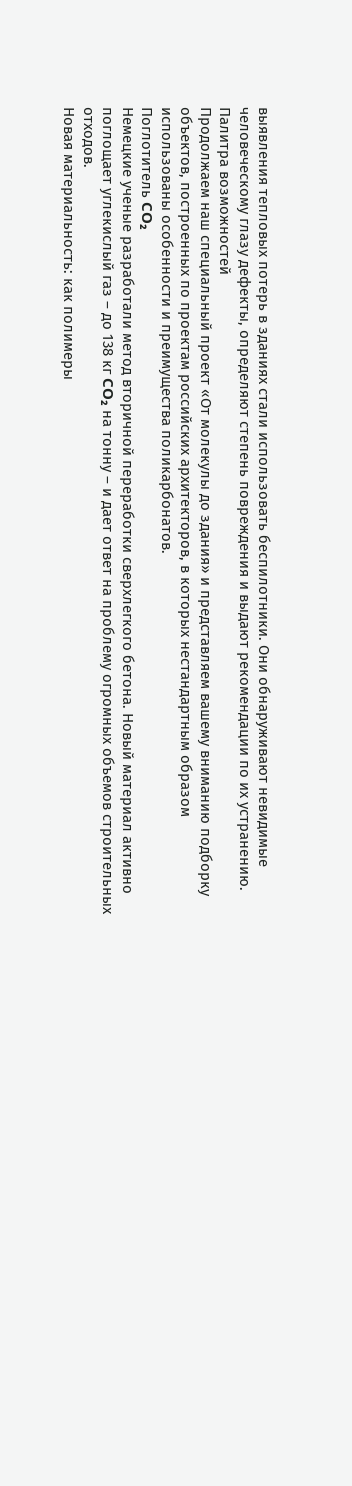выявления тепловых потерь в зданиях стали использовать беспилотники. Они обнаруживают невидимые человеческому глазу дефекты, определяют степень повреждения и выдают рекомендации по их устранению.
Палитра возможностей
Продолжаем наш специальный проект «От молекулы до здания» и представляем вашему вниманию подборку объектов, построенных по проектам российских архитекторов, в которых нестандартным образом использованы особенности и преимущества поликарбонатов.
Поглотитель CO₂
Немецкие ученые разработали метод вторичной переработки сверхлегкого бетона. Новый материал активно поглощает углекислый газ – до 138 кг CO₂ на тонну – и дает ответ на проблему огромных объемов строительных отходов.
Новая материальность: как полимеры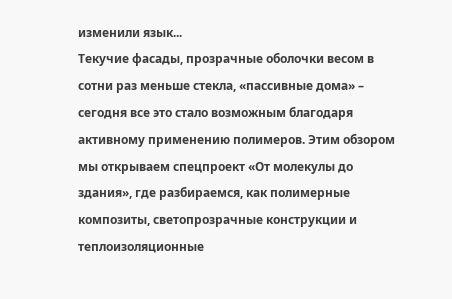изменили язык...
Текучие фасады, прозрачные оболочки весом в сотни раз меньше стекла, «пассивные дома» – сегодня все это стало возможным благодаря активному применению полимеров. Этим обзором мы открываем спецпроект «От молекулы до здания», где разбираемся, как полимерные композиты, светопрозрачные конструкции и теплоизоляционные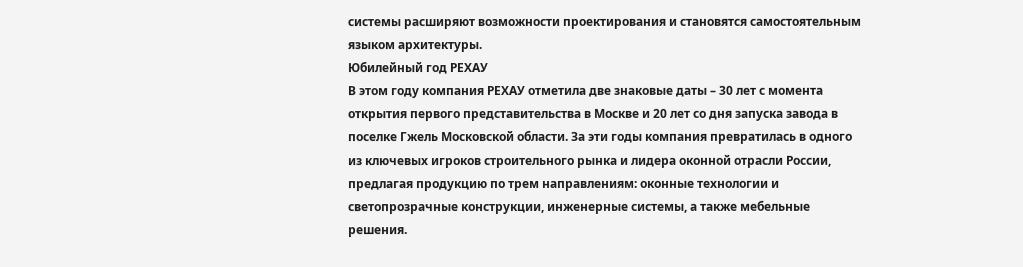системы расширяют возможности проектирования и становятся самостоятельным языком архитектуры.
Юбилейный год РЕХАУ
В этом году компания РЕХАУ отметила две знаковые даты – 30 лет с момента открытия первого представительства в Москве и 20 лет со дня запуска завода в поселке Гжель Московской области. За эти годы компания превратилась в одного из ключевых игроков строительного рынка и лидера оконной отрасли России, предлагая продукцию по трем направлениям: оконные технологии и светопрозрачные конструкции, инженерные системы, а также мебельные решения.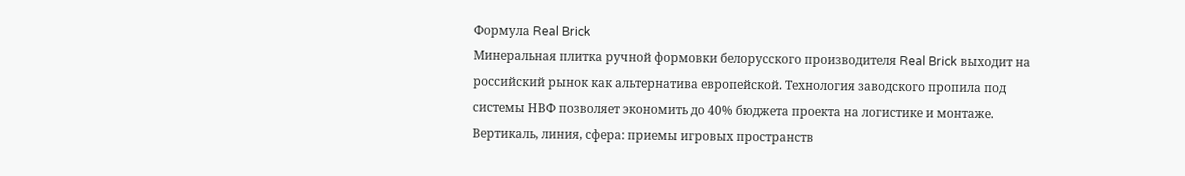Формула Real Brick
Минеральная плитка ручной формовки белорусского производителя Real Brick выходит на российский рынок как альтернатива европейской. Технология заводского пропила под системы НВФ позволяет экономить до 40% бюджета проекта на логистике и монтаже.
Вертикаль, линия, сфера: приемы игровых пространств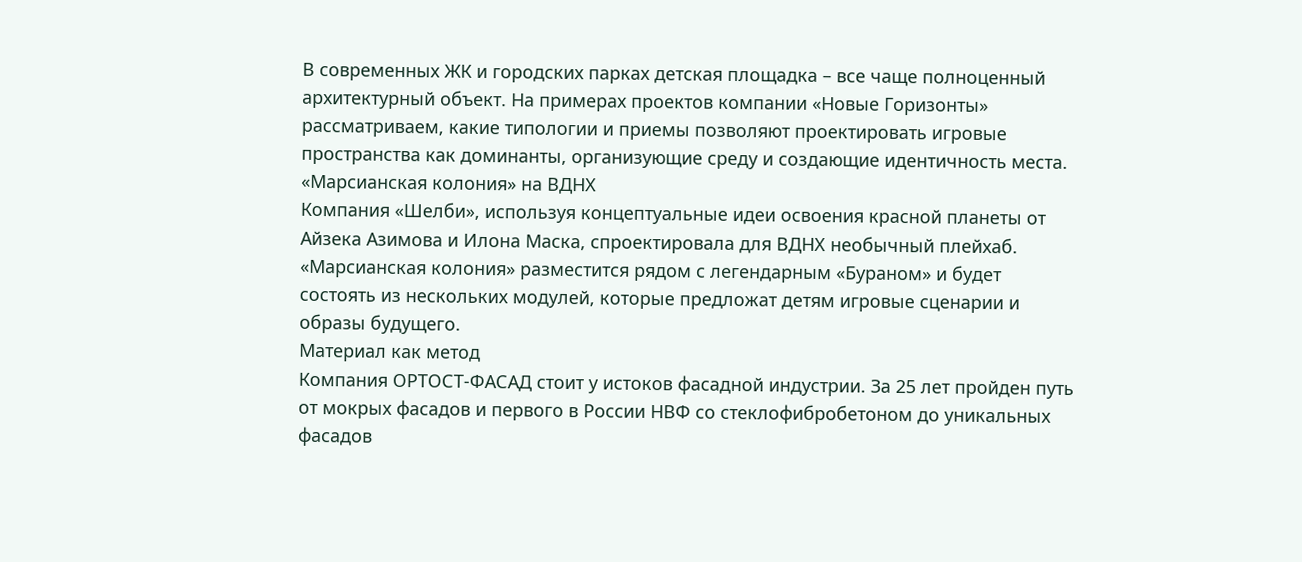В современных ЖК и городских парках детская площадка – все чаще полноценный архитектурный объект. На примерах проектов компании «Новые Горизонты» рассматриваем, какие типологии и приемы позволяют проектировать игровые пространства как доминанты, организующие среду и создающие идентичность места.
«Марсианская колония» на ВДНХ
Компания «Шелби», используя концептуальные идеи освоения красной планеты от Айзека Азимова и Илона Маска, спроектировала для ВДНХ необычный плейхаб. «Марсианская колония» разместится рядом с легендарным «Бураном» и будет состоять из нескольких модулей, которые предложат детям игровые сценарии и образы будущего.
Материал как метод
Компания ОРТОСТ-ФАСАД стоит у истоков фасадной индустрии. За 25 лет пройден путь от мокрых фасадов и первого в России НВФ со стеклофибробетоном до уникальных фасадов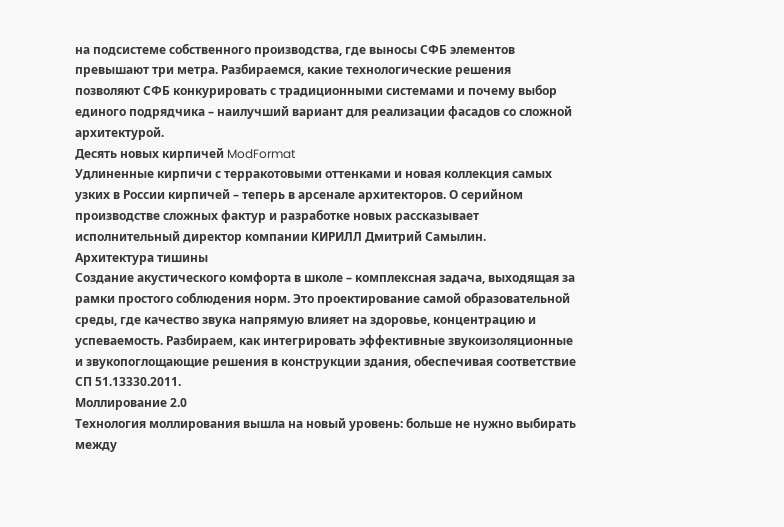на подсистеме собственного производства, где выносы СФБ элементов превышают три метра. Разбираемся, какие технологические решения позволяют СФБ конкурировать с традиционными системами и почему выбор единого подрядчика – наилучший вариант для реализации фасадов со сложной архитектурой.
Десять новых кирпичей ModFormat
Удлиненные кирпичи с терракотовыми оттенками и новая коллекция самых узких в России кирпичей – теперь в арсенале архитекторов. О серийном производстве сложных фактур и разработке новых рассказывает исполнительный директор компании КИРИЛЛ Дмитрий Самылин.
Архитектура тишины
Создание акустического комфорта в школе – комплексная задача, выходящая за рамки простого соблюдения норм. Это проектирование самой образовательной среды, где качество звука напрямую влияет на здоровье, концентрацию и успеваемость. Разбираем, как интегрировать эффективные звукоизоляционные и звукопоглощающие решения в конструкции здания, обеспечивая соответствие СП 51.13330.2011.
Моллирование 2.0
Технология моллирования вышла на новый уровень: больше не нужно выбирать между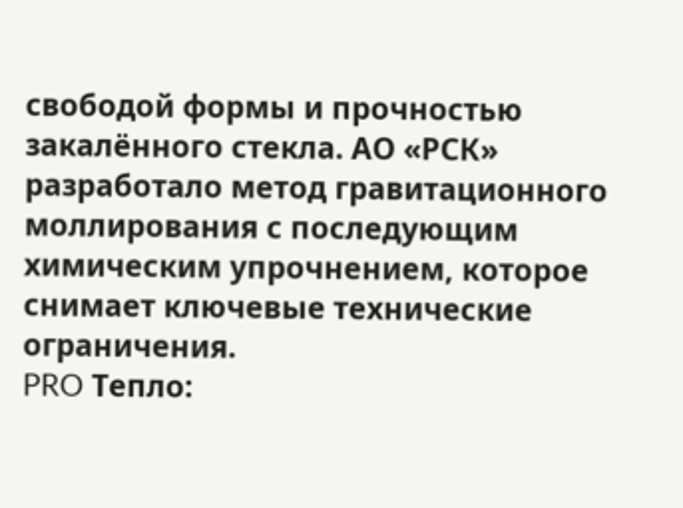свободой формы и прочностью закалённого стекла. АО «РСК» разработало метод гравитационного моллирования с последующим химическим упрочнением, которое снимает ключевые технические ограничения.
PRO Тепло: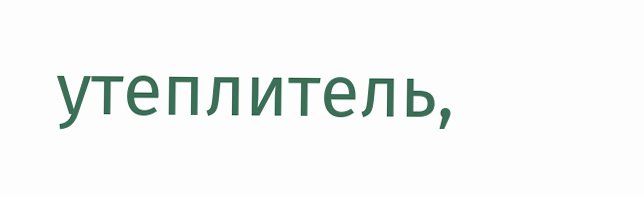утеплитель,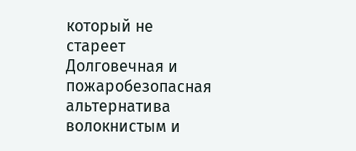который не стареет
Долговечная и пожаробезопасная альтернатива волокнистым и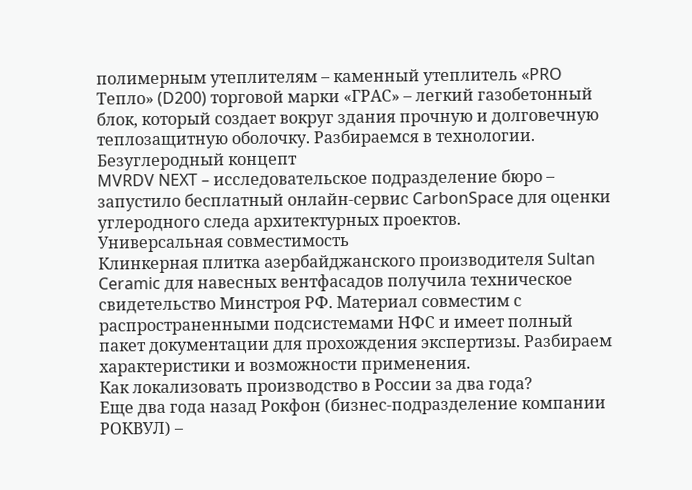полимерным утеплителям – каменный утеплитель «PRO Тепло» (D200) торговой марки «ГРАС» – легкий газобетонный блок, который создает вокруг здания прочную и долговечную теплозащитную оболочку. Разбираемся в технологии.
Безуглеродный концепт
MVRDV NEXT – исследовательское подразделение бюро – запустило бесплатный онлайн-сервис CarbonSpace для оценки углеродного следа архитектурных проектов.
Универсальная совместимость
Клинкерная плитка азербайджанского производителя Sultan Ceramic для навесных вентфасадов получила техническое свидетельство Минстроя РФ. Материал совместим с распространенными подсистемами НФС и имеет полный пакет документации для прохождения экспертизы. Разбираем характеристики и возможности применения.
Как локализовать производство в России за два года?
Еще два года назад Рокфон (бизнес-подразделение компании РОКВУЛ) –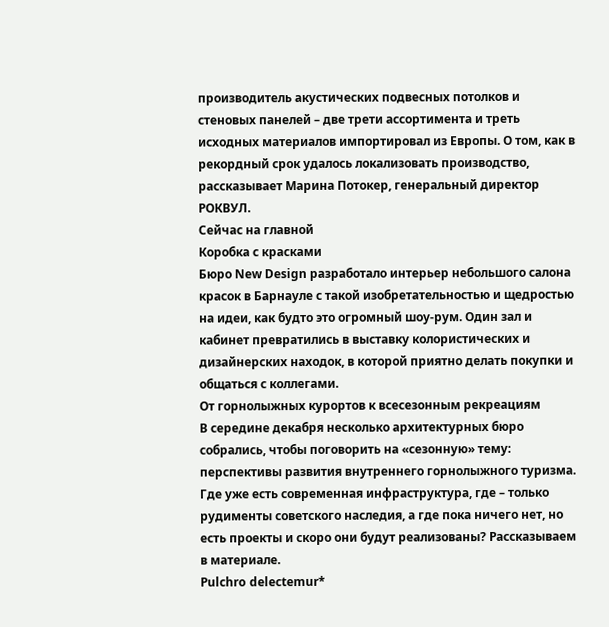производитель акустических подвесных потолков и стеновых панелей – две трети ассортимента и треть исходных материалов импортировал из Европы. О том, как в рекордный срок удалось локализовать производство, рассказывает Марина Потокер, генеральный директор РОКВУЛ.
Сейчас на главной
Коробка с красками
Бюро New Design разработало интерьер небольшого салона красок в Барнауле с такой изобретательностью и щедростью на идеи, как будто это огромный шоу-рум. Один зал и кабинет превратились в выставку колористических и дизайнерских находок, в которой приятно делать покупки и общаться с коллегами.
От горнолыжных курортов к всесезонным рекреациям
В середине декабря несколько архитектурных бюро собрались, чтобы поговорить на «сезонную» тему: перспективы развития внутреннего горнолыжного туризма. Где уже есть современная инфраструктура, где – только рудименты советского наследия, а где пока ничего нет, но есть проекты и скоро они будут реализованы? Рассказываем в материале.
Pulchro delectemur*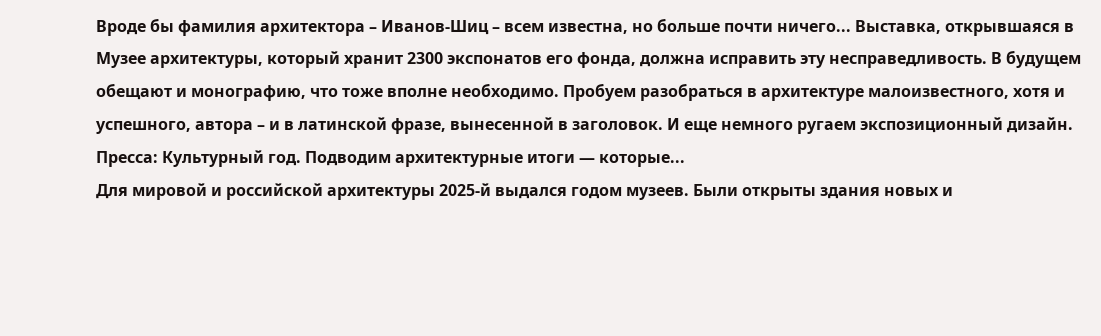Вроде бы фамилия архитектора – Иванов-Шиц – всем известна, но больше почти ничего... Выставка, открывшаяся в Музее архитектуры, который хранит 2300 экспонатов его фонда, должна исправить эту несправедливость. В будущем обещают и монографию, что тоже вполне необходимо. Пробуем разобраться в архитектуре малоизвестного, хотя и успешного, автора – и в латинской фразе, вынесенной в заголовок. И еще немного ругаем экспозиционный дизайн.
Пресса: Культурный год. Подводим архитектурные итоги — которые...
Для мировой и российской архитектуры 2025-й выдался годом музеев. Были открыты здания новых и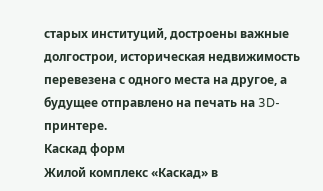старых институций, достроены важные долгострои, историческая недвижимость перевезена с одного места на другое, а будущее отправлено на печать на 3D-принтере.
Каскад форм
Жилой комплекс «Каскад» в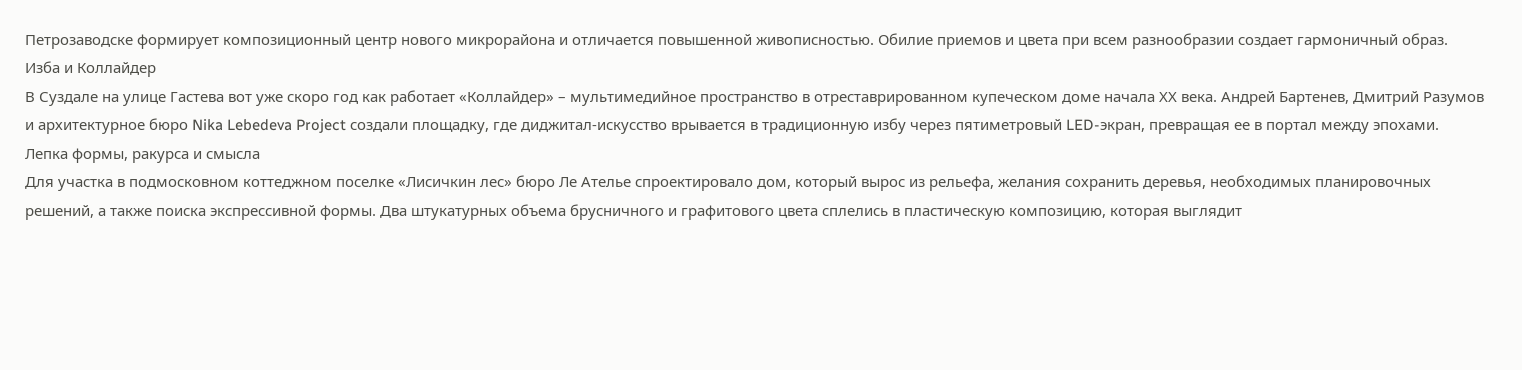Петрозаводске формирует композиционный центр нового микрорайона и отличается повышенной живописностью. Обилие приемов и цвета при всем разнообразии создает гармоничный образ.
Изба и Коллайдер
В Суздале на улице Гастева вот уже скоро год как работает «Коллайдер» – мультимедийное пространство в отреставрированном купеческом доме начала ХХ века. Андрей Бартенев, Дмитрий Разумов и архитектурное бюро Nika Lebedeva Project создали площадку, где диджитал-искусство врывается в традиционную избу через пятиметровый LED-экран, превращая ее в портал между эпохами.
Лепка формы, ракурса и смысла
Для участка в подмосковном коттеджном поселке «Лисичкин лес» бюро Ле Ателье спроектировало дом, который вырос из рельефа, желания сохранить деревья, необходимых планировочных решений, а также поиска экспрессивной формы. Два штукатурных объема брусничного и графитового цвета сплелись в пластическую композицию, которая выглядит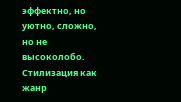эффектно, но уютно, сложно, но не высоколобо.
Стилизация как жанр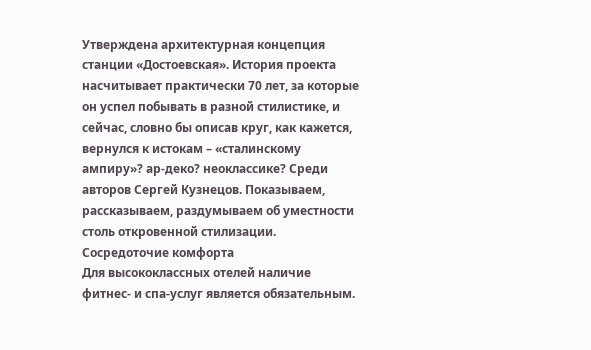Утверждена архитектурная концепция станции «Достоевская». История проекта насчитывает практически 70 лет, за которые он успел побывать в разной стилистике, и сейчас, словно бы описав круг, как кажется, вернулся к истокам – «сталинскому ампиру»? ар-деко? неоклассике? Среди авторов Сергей Кузнецов. Показываем, рассказываем, раздумываем об уместности столь откровенной стилизации.
Сосредоточие комфорта
Для высококлассных отелей наличие фитнес- и спа-услуг является обязательным.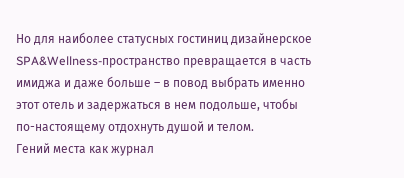Но для наиболее статусных гостиниц дизайнерское SPA&Wellness-пространство превращается в часть имиджа и даже больше – в повод выбрать именно этот отель и задержаться в нем подольше, чтобы по-настоящему отдохнуть душой и телом.
Гений места как журнал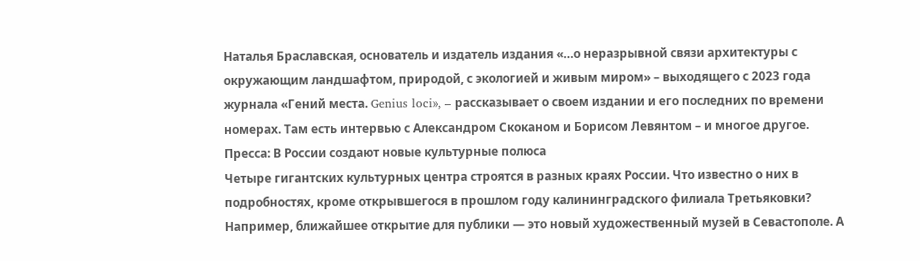Наталья Браславская, основатель и издатель издания «…о неразрывной связи архитектуры с окружающим ландшафтом, природой, с экологией и живым миром» – выходящего с 2023 года журнала «Гений места. Genius loci», – рассказывает о своем издании и его последних по времени номерах. Там есть интервью с Александром Скоканом и Борисом Левянтом – и многое другое.
Пресса: В России создают новые культурные полюса
Четыре гигантских культурных центра строятся в разных краях России. Что известно о них в подробностях, кроме открывшегося в прошлом году калининградского филиала Третьяковки? Например, ближайшее открытие для публики — это новый художественный музей в Севастополе. А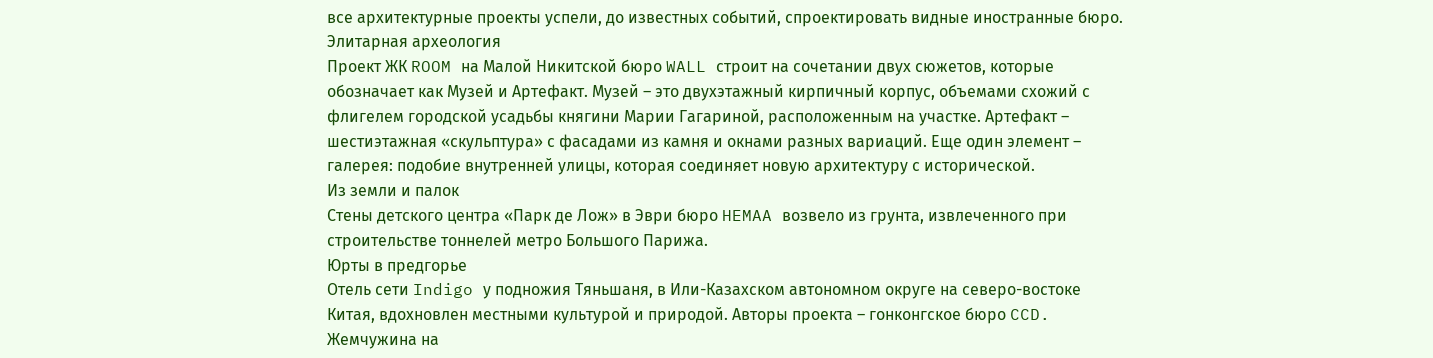все архитектурные проекты успели, до известных событий, спроектировать видные иностранные бюро.
Элитарная археология
Проект ЖК ROOM на Малой Никитской бюро WALL строит на сочетании двух сюжетов, которые обозначает как Музей и Артефакт. Музей – это двухэтажный кирпичный корпус, объемами схожий с флигелем городской усадьбы княгини Марии Гагариной, расположенным на участке. Артефакт – шестиэтажная «скульптура» с фасадами из камня и окнами разных вариаций. Еще один элемент – галерея: подобие внутренней улицы, которая соединяет новую архитектуру с исторической.
Из земли и палок
Стены детского центра «Парк де Лож» в Эври бюро HEMAA возвело из грунта, извлеченного при строительстве тоннелей метро Большого Парижа.
Юрты в предгорье
Отель сети Indigo у подножия Тяньшаня, в Или-Казахском автономном округе на северо-востоке Китая, вдохновлен местными культурой и природой. Авторы проекта – гонконгское бюро CCD.
Жемчужина на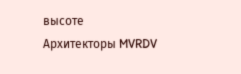высоте
Архитекторы MVRDV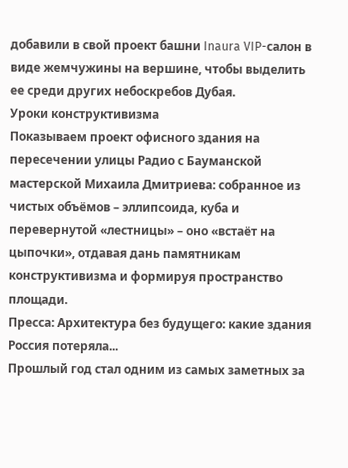добавили в свой проект башни Inaura VIP-салон в виде жемчужины на вершине, чтобы выделить ее среди других небоскребов Дубая.
Уроки конструктивизма
Показываем проект офисного здания на пересечении улицы Радио с Бауманской мастерской Михаила Дмитриева: собранное из чистых объёмов – эллипсоида, куба и перевернутой «лестницы» – оно «встаёт на цыпочки», отдавая дань памятникам конструктивизма и формируя пространство площади.
Пресса: Архитектура без будущего: какие здания Россия потеряла...
Прошлый год стал одним из самых заметных за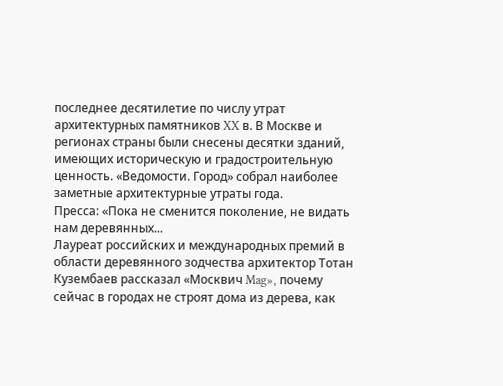последнее десятилетие по числу утрат архитектурных памятников XX в. В Москве и регионах страны были снесены десятки зданий, имеющих историческую и градостроительную ценность. «Ведомости. Город» собрал наиболее заметные архитектурные утраты года.
Пресса: «Пока не сменится поколение, не видать нам деревянных...
Лауреат российских и международных премий в области деревянного зодчества архитектор Тотан Кузембаев рассказал «Москвич Mag», почему сейчас в городах не строят дома из дерева, как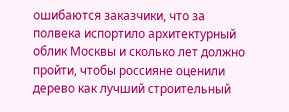ошибаются заказчики, что за полвека испортило архитектурный облик Москвы и сколько лет должно пройти, чтобы россияне оценили дерево как лучший строительный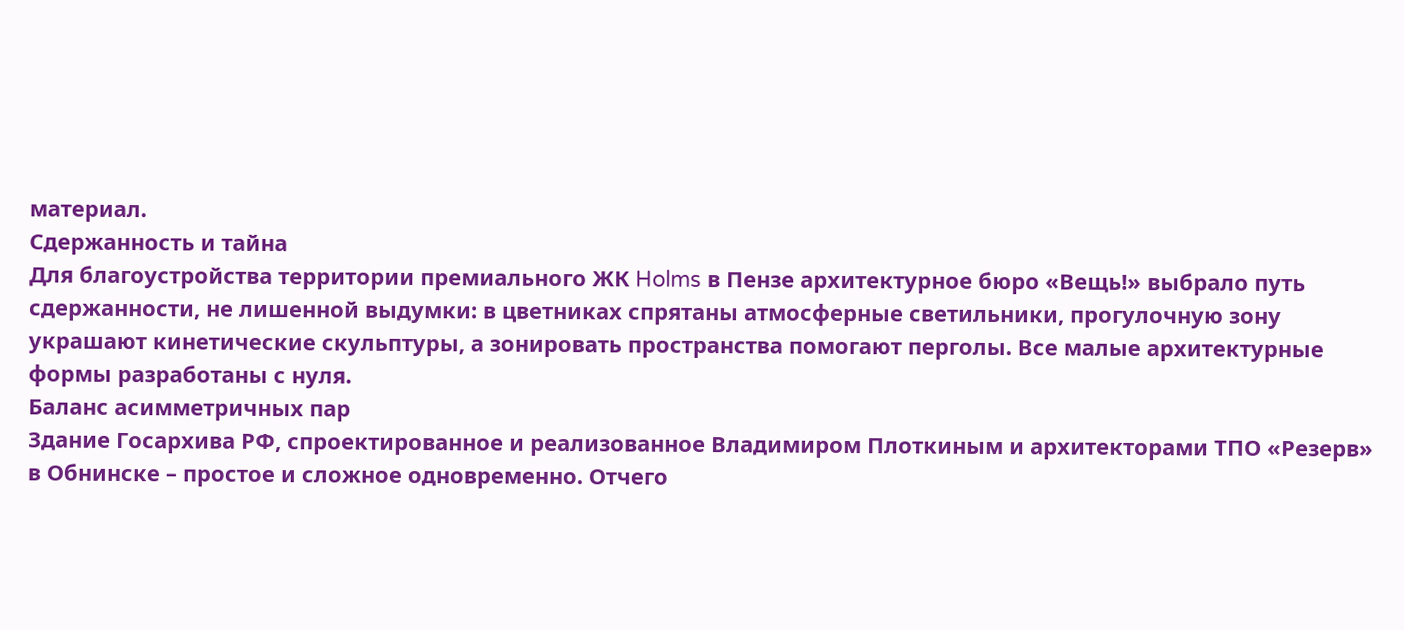материал.
Сдержанность и тайна
Для благоустройства территории премиального ЖК Holms в Пензе архитектурное бюро «Вещь!» выбрало путь сдержанности, не лишенной выдумки: в цветниках спрятаны атмосферные светильники, прогулочную зону украшают кинетические скульптуры, а зонировать пространства помогают перголы. Все малые архитектурные формы разработаны с нуля.
Баланс асимметричных пар
Здание Госархива РФ, спроектированное и реализованное Владимиром Плоткиным и архитекторами ТПО «Резерв» в Обнинске – простое и сложное одновременно. Отчего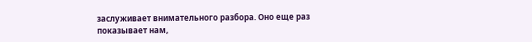заслуживает внимательного разбора. Оно еще раз показывает нам,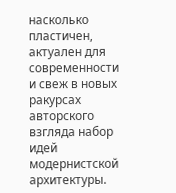насколько пластичен, актуален для современности и свеж в новых ракурсах авторского взгляда набор идей модернистской архитектуры.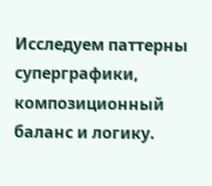Исследуем паттерны суперграфики, композиционный баланс и логику.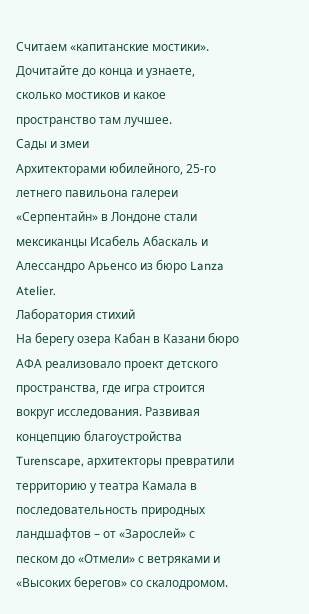Считаем «капитанские мостики». Дочитайте до конца и узнаете, сколько мостиков и какое пространство там лучшее.
Сады и змеи
Архитекторами юбилейного, 25-го летнего павильона галереи «Серпентайн» в Лондоне стали мексиканцы Исабель Абаскаль и Алессандро Арьенсо из бюро Lanza Atelier.
Лаборатория стихий
На берегу озера Кабан в Казани бюро АФА реализовало проект детского пространства, где игра строится вокруг исследования. Развивая концепцию благоустройства Turenscape, архитекторы превратили территорию у театра Камала в последовательность природных ландшафтов – от «Зарослей» с песком до «Отмели» с ветряками и «Высоких берегов» со скалодромом.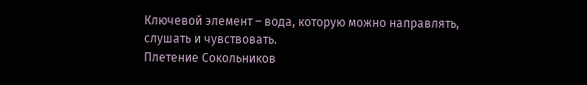Ключевой элемент – вода, которую можно направлять, слушать и чувствовать.
Плетение Сокольников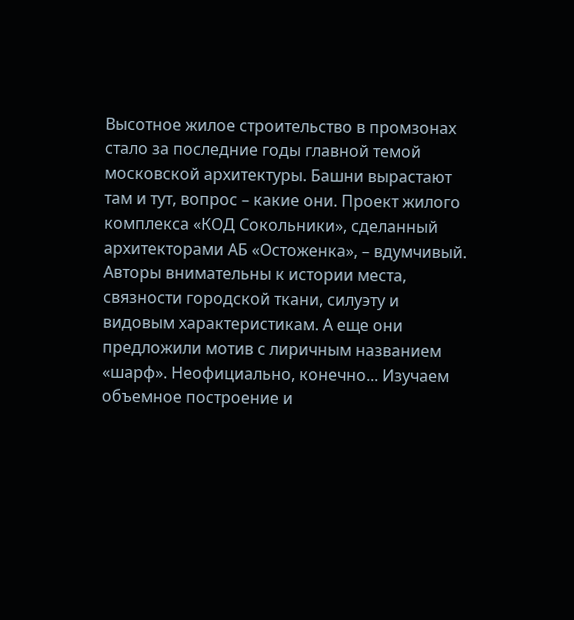Высотное жилое строительство в промзонах стало за последние годы главной темой московской архитектуры. Башни вырастают там и тут, вопрос – какие они. Проект жилого комплекса «КОД Сокольники», сделанный архитекторами АБ «Остоженка», – вдумчивый. Авторы внимательны к истории места, связности городской ткани, силуэту и видовым характеристикам. А еще они предложили мотив с лиричным названием «шарф». Неофициально, конечно... Изучаем объемное построение и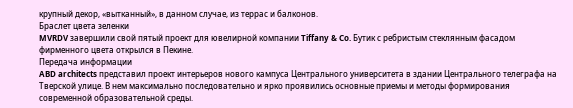крупный декор, «вытканный», в данном случае, из террас и балконов.
Браслет цвета зеленки
MVRDV завершили свой пятый проект для ювелирной компании Tiffany & Co. Бутик с ребристым стеклянным фасадом фирменного цвета открылся в Пекине.
Передача информации
ABD architects представил проект интерьеров нового кампуса Центрального университета в здании Центрального телеграфа на Тверской улице. В нем максимально последовательно и ярко проявились основные приемы и методы формирования современной образовательной среды.